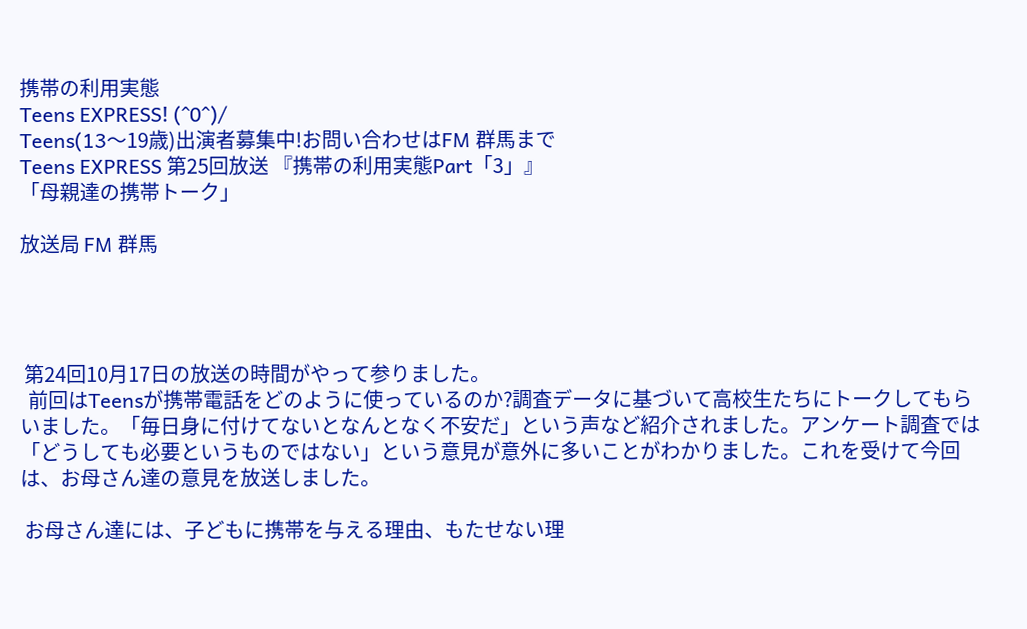携帯の利用実態
Teens EXPRESS! (^0^)/
Teens(13〜19歳)出演者募集中!お問い合わせはFM 群馬まで
Teens EXPRESS 第25回放送 『携帯の利用実態Part「3」』
「母親達の携帯トーク」

放送局 FM 群馬




 第24回10月17日の放送の時間がやって参りました。
  前回はTeensが携帯電話をどのように使っているのか?調査データに基づいて高校生たちにトークしてもらいました。「毎日身に付けてないとなんとなく不安だ」という声など紹介されました。アンケート調査では「どうしても必要というものではない」という意見が意外に多いことがわかりました。これを受けて今回は、お母さん達の意見を放送しました。

 お母さん達には、子どもに携帯を与える理由、もたせない理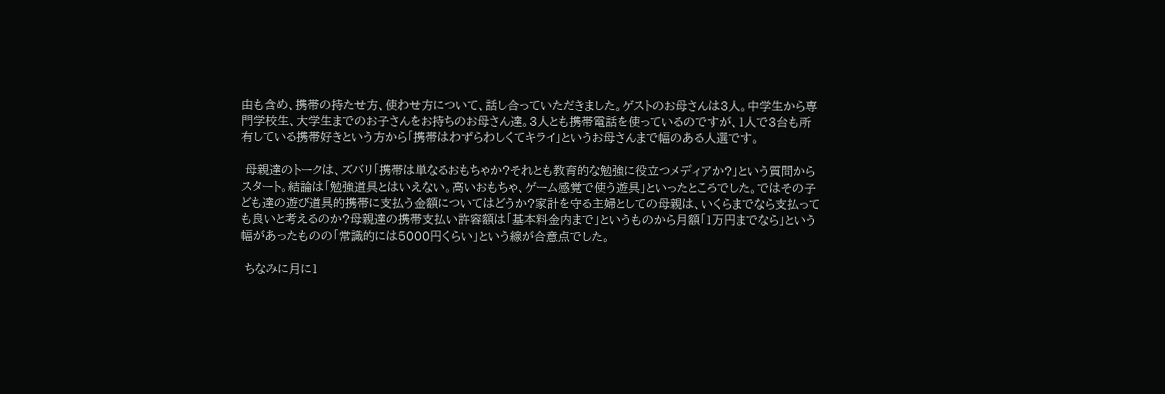由も含め、携帯の持たせ方、使わせ方について、話し合っていただきました。ゲストのお母さんは3人。中学生から専門学校生、大学生までのお子さんをお持ちのお母さん達。3人とも携帯電話を使っているのですが、1人で3台も所有している携帯好きという方から「携帯はわずらわしくてキライ」というお母さんまで幅のある人選です。

 母親達のトークは、ズバリ「携帯は単なるおもちゃか?それとも教育的な勉強に役立つメディアか?」という質問からスタート。結論は「勉強道具とはいえない。高いおもちゃ、ゲーム感覚で使う遊具」といったところでした。ではその子ども達の遊び道具的携帯に支払う金額についてはどうか?家計を守る主婦としての母親は、いくらまでなら支払っても良いと考えるのか?母親達の携帯支払い許容額は「基本料金内まで」というものから月額「1万円までなら」という幅があったものの「常識的には5000円くらい」という線が合意点でした。

 ちなみに月に1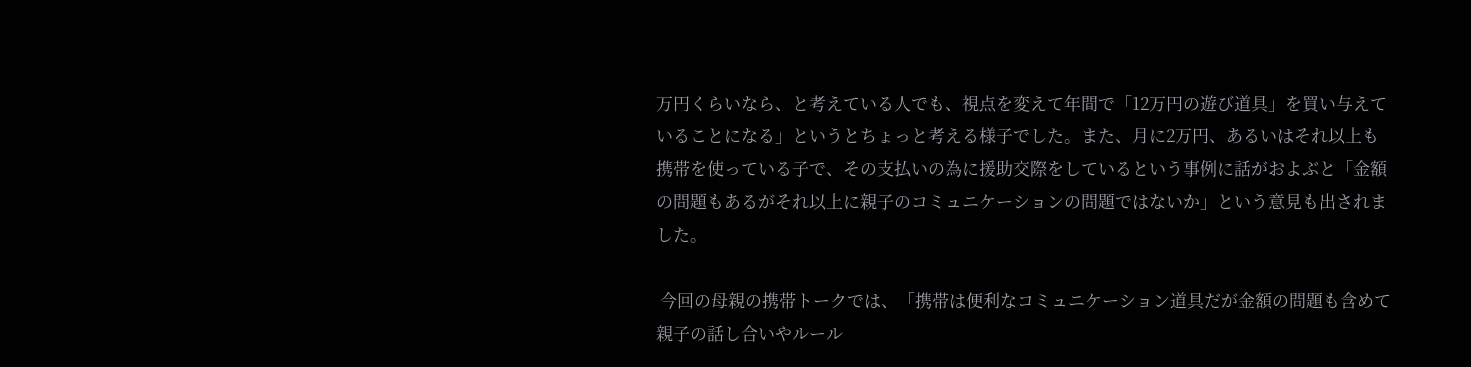万円くらいなら、と考えている人でも、視点を変えて年間で「12万円の遊び道具」を買い与えていることになる」というとちょっと考える様子でした。また、月に2万円、あるいはそれ以上も携帯を使っている子で、その支払いの為に援助交際をしているという事例に話がおよぶと「金額の問題もあるがそれ以上に親子のコミュニケーションの問題ではないか」という意見も出されました。

 今回の母親の携帯トークでは、「携帯は便利なコミュニケーション道具だが金額の問題も含めて親子の話し合いやルール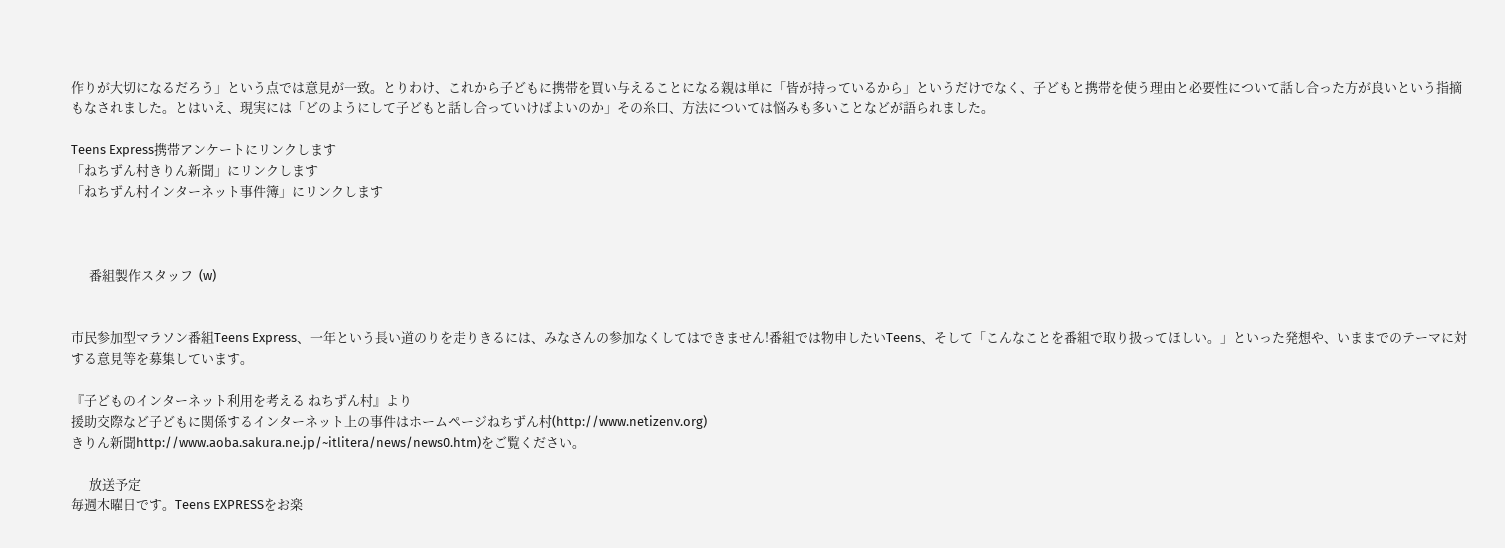作りが大切になるだろう」という点では意見が一致。とりわけ、これから子どもに携帯を買い与えることになる親は単に「皆が持っているから」というだけでなく、子どもと携帯を使う理由と必要性について話し合った方が良いという指摘もなされました。とはいえ、現実には「どのようにして子どもと話し合っていけばよいのか」その糸口、方法については悩みも多いことなどが語られました。

Teens Express携帯アンケートにリンクします
「ねちずん村きりん新聞」にリンクします
「ねちずん村インターネット事件簿」にリンクします



      番組製作スタッフ  (w)


市民参加型マラソン番組Teens Express、一年という長い道のりを走りきるには、みなさんの参加なくしてはできません!番組では物申したいTeens、そして「こんなことを番組で取り扱ってほしい。」といった発想や、いままでのテーマに対する意見等を募集しています。

『子どものインターネット利用を考える ねちずん村』より
援助交際など子どもに関係するインターネット上の事件はホームページねちずん村(http://www.netizenv.org)
きりん新聞http://www.aoba.sakura.ne.jp/~itlitera/news/news0.htm)をご覧ください。

      放送予定
毎週木曜日です。Teens EXPRESSをお楽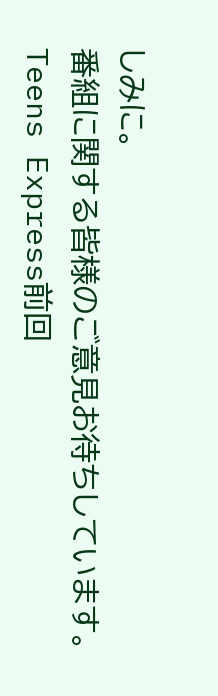しみに。
番組に関する皆様のご意見お待ちしています。
Teens Express前回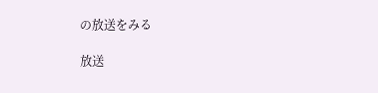の放送をみる

放送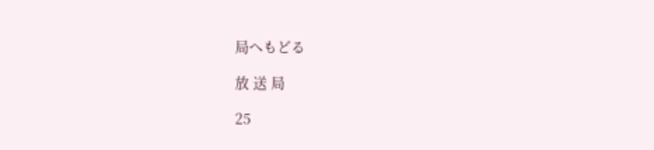局へもどる

放 送 局

25